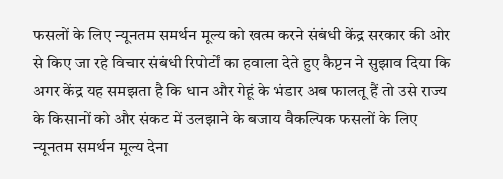फसलों के लिए न्यूनतम समर्थन मूल्य को खत्म करने संबंधी केंद्र सरकार की ओर से किए जा रहे विचार संबंधी रिपोर्टों का हवाला देते हुए कैप्टन ने सुझाव दिया कि अगर केंद्र यह समझता है कि धान और गेहूं के भंडार अब फालतू हैं तो उसे राज्य के किसानों को और संकट में उलझाने के बजाय वैकल्पिक फसलों के लिए न्यूनतम समर्थन मूल्य देना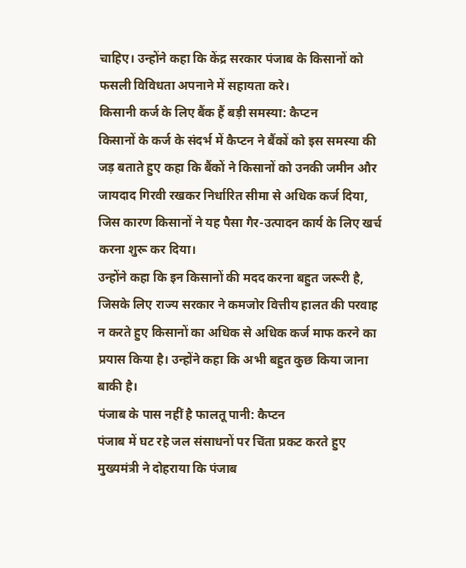चाहिए। उन्होंने कहा कि केंद्र सरकार पंजाब के किसानों को फसली विविधता अपनाने में सहायता करे।
किसानी कर्ज के लिए बैंक हैं बड़ी समस्या: कैप्टन
किसानों के कर्ज के संदर्भ में कैप्टन ने बैंकों को इस समस्या की जड़ बताते हुए कहा कि बैंकों ने किसानों को उनकी जमीन और जायदाद गिरवी रखकर निर्धारित सीमा से अधिक कर्ज दिया, जिस कारण किसानों ने यह पैसा गैर-उत्पादन कार्य के लिए खर्च करना शुरू कर दिया।
उन्होंने कहा कि इन किसानों की मदद करना बहुत जरूरी है, जिसके लिए राज्य सरकार ने कमजोर वित्तीय हालत की परवाह न करते हुए किसानों का अधिक से अधिक कर्ज माफ करने का प्रयास किया है। उन्होंने कहा कि अभी बहुत कुछ किया जाना बाकी है।
पंजाब के पास नहीं है फालतू पानी: कैप्टन
पंजाब में घट रहे जल संसाधनों पर चिंता प्रकट करते हुए मुख्यमंत्री ने दोहराया कि पंजाब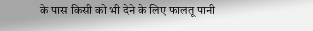के पास किसी को भी देने के लिए फालतू पानी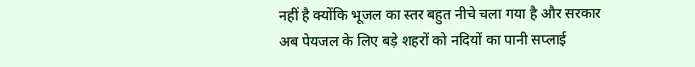नहीं है क्योंकि भूजल का स्तर बहुत नीचे चला गया है और सरकार अब पेयजल के लिए बड़े शहरों को नदियों का पानी सप्लाई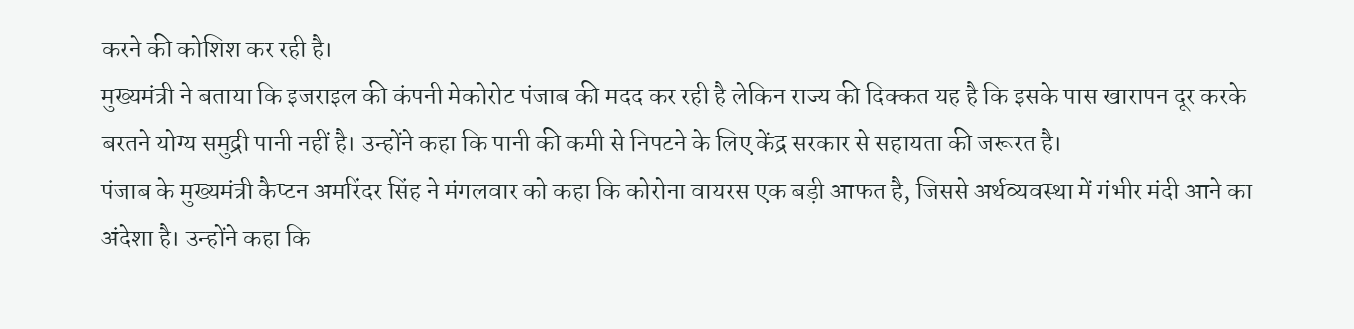करने की कोशिश कर रही है।
मुख्यमंत्री ने बताया कि इजराइल की कंपनी मेकोरोट पंजाब की मदद कर रही है लेकिन राज्य की दिक्कत यह है कि इसके पास खारापन दूर करके बरतने योग्य समुद्री पानी नहीं है। उन्होंने कहा कि पानी की कमी से निपटने के लिए केंद्र सरकार से सहायता की जरूरत है।
पंजाब के मुख्यमंत्री कैप्टन अमरिंदर सिंह ने मंगलवार को कहा कि कोरोना वायरस एक बड़ी आफत है, जिससे अर्थव्यवस्था में गंभीर मंदी आने का अंदेशा है। उन्होंने कहा कि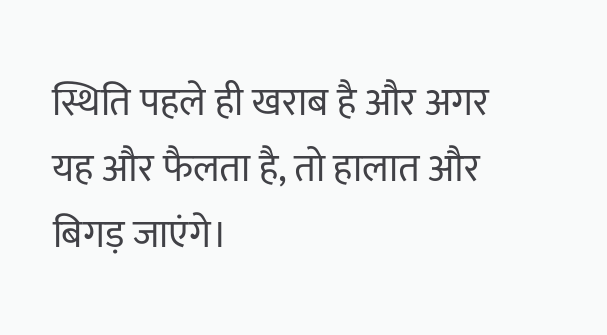स्थिति पहले ही खराब है और अगर यह और फैलता है, तो हालात और बिगड़ जाएंगे।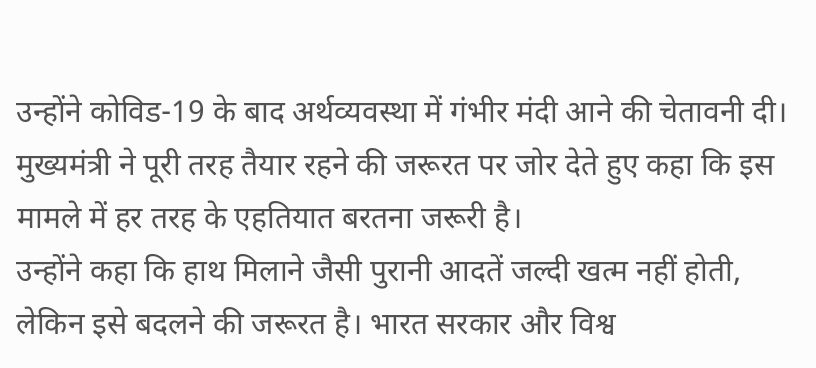उन्होंने कोविड-19 के बाद अर्थव्यवस्था में गंभीर मंदी आने की चेतावनी दी। मुख्यमंत्री ने पूरी तरह तैयार रहने की जरूरत पर जोर देते हुए कहा कि इस मामले में हर तरह के एहतियात बरतना जरूरी है।
उन्होंने कहा कि हाथ मिलाने जैसी पुरानी आदतें जल्दी खत्म नहीं होती, लेकिन इसे बदलने की जरूरत है। भारत सरकार और विश्व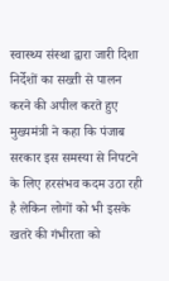स्वास्थ्य संस्था द्वारा जारी दिशा निर्देशों का सख्ती से पालन करने की अपील करते हुए मुख्यमंत्री ने कहा कि पंजाब सरकार इस समस्या से निपटने के लिए हरसंभव कदम उठा रही है लेकिन लोगों को भी इसके खतरे की गंभीरता को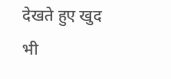देखते हुए खुद भी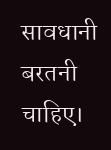सावधानी बरतनी चाहिए।